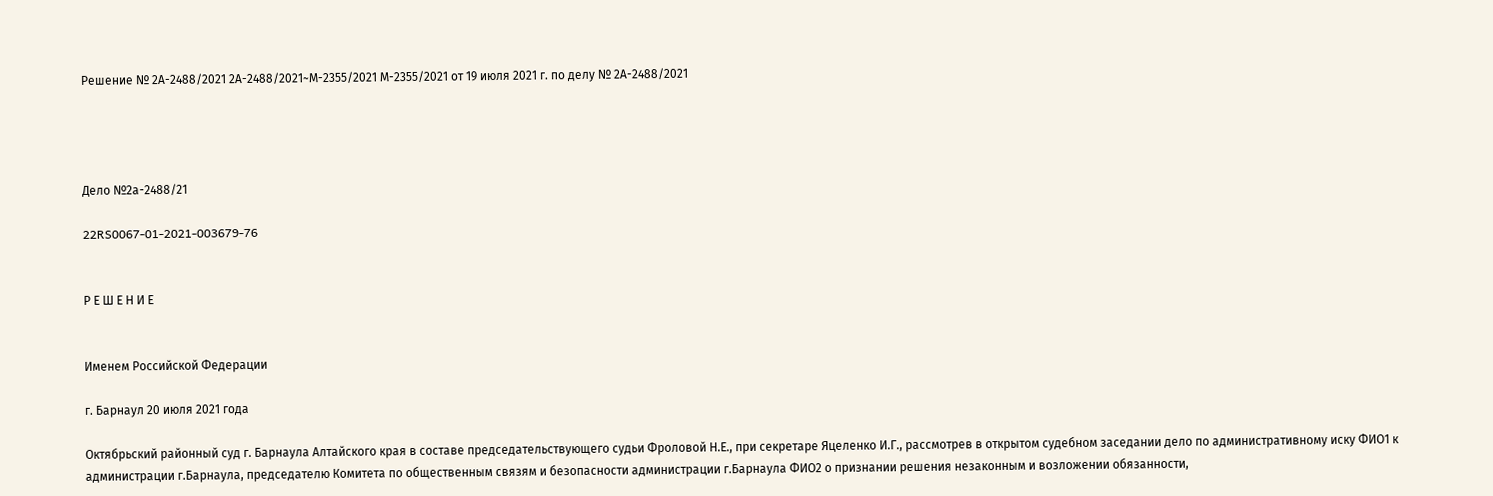Решение № 2А-2488/2021 2А-2488/2021~М-2355/2021 М-2355/2021 от 19 июля 2021 г. по делу № 2А-2488/2021




Дело №2а-2488/21

22RS0067-01-2021-003679-76


Р Е Ш Е Н И Е


Именем Российской Федерации

г. Барнаул 20 июля 2021 года

Октябрьский районный суд г. Барнаула Алтайского края в составе председательствующего судьи Фроловой Н.Е., при секретаре Яцеленко И.Г., рассмотрев в открытом судебном заседании дело по административному иску ФИО1 к администрации г.Барнаула, председателю Комитета по общественным связям и безопасности администрации г.Барнаула ФИО2 о признании решения незаконным и возложении обязанности,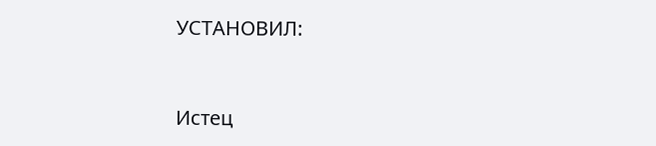УСТАНОВИЛ:


Истец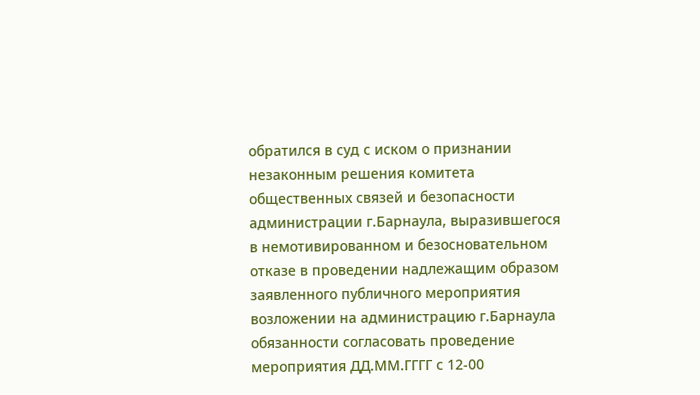обратился в суд с иском о признании незаконным решения комитета общественных связей и безопасности администрации г.Барнаула, выразившегося в немотивированном и безосновательном отказе в проведении надлежащим образом заявленного публичного мероприятия возложении на администрацию г.Барнаула обязанности согласовать проведение мероприятия ДД.ММ.ГГГГ с 12-00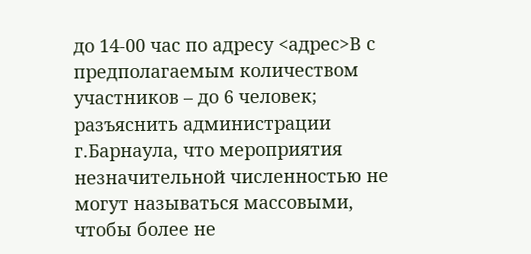до 14-00 час по адресу <адрес>В с предполагаемым количеством участников – до 6 человек; разъяснить администрации г.Барнаула, что мероприятия незначительной численностью не могут называться массовыми, чтобы более не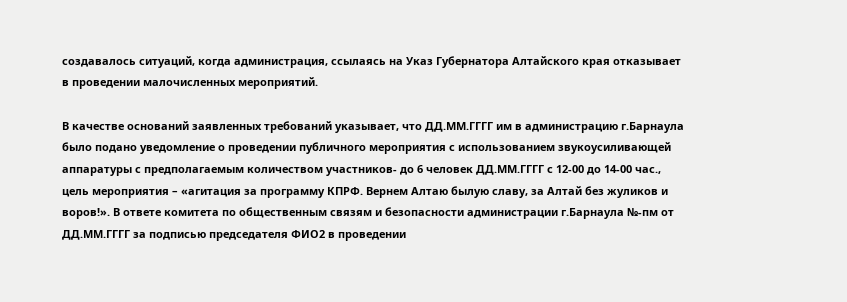создавалось ситуаций, когда администрация, ссылаясь на Указ Губернатора Алтайского края отказывает в проведении малочисленных мероприятий.

В качестве оснований заявленных требований указывает, что ДД.ММ.ГГГГ им в администрацию г.Барнаула было подано уведомление о проведении публичного мероприятия с использованием звукоусиливающей аппаратуры с предполагаемым количеством участников- до 6 человек ДД.ММ.ГГГГ с 12-00 до 14-00 час., цель мероприятия – «агитация за программу КПРФ. Вернем Алтаю былую славу, за Алтай без жуликов и воров!». В ответе комитета по общественным связям и безопасности администрации г.Барнаула №-пм от ДД.ММ.ГГГГ за подписью председателя ФИО2 в проведении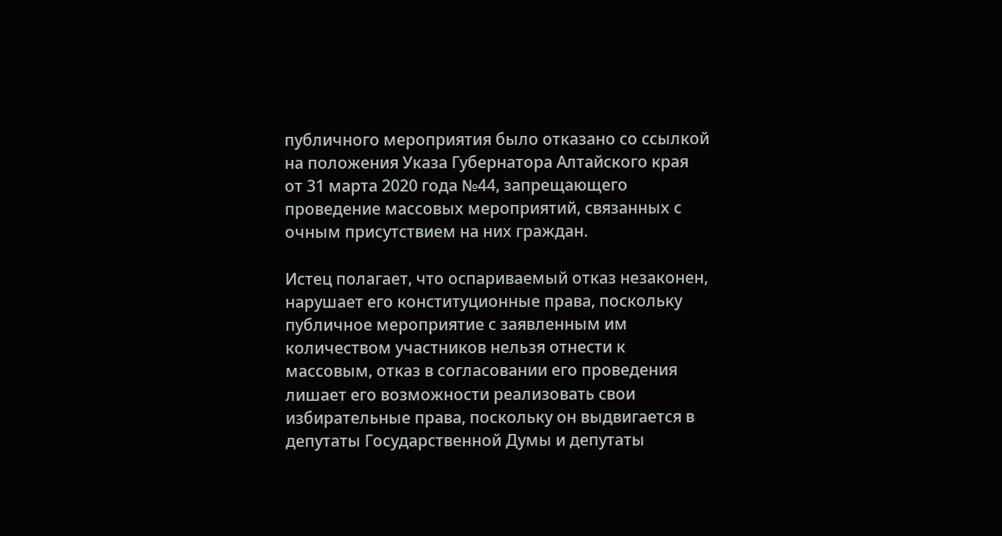публичного мероприятия было отказано со ссылкой на положения Указа Губернатора Алтайского края от 31 марта 2020 года №44, запрещающего проведение массовых мероприятий, связанных с очным присутствием на них граждан.

Истец полагает, что оспариваемый отказ незаконен, нарушает его конституционные права, поскольку публичное мероприятие с заявленным им количеством участников нельзя отнести к массовым, отказ в согласовании его проведения лишает его возможности реализовать свои избирательные права, поскольку он выдвигается в депутаты Государственной Думы и депутаты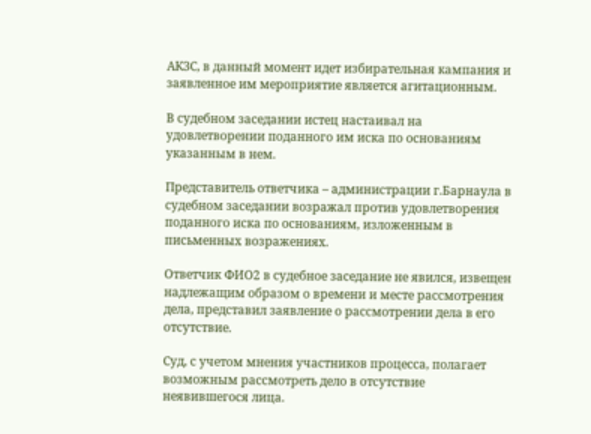АКЗС, в данный момент идет избирательная кампания и заявленное им мероприятие является агитационным.

В судебном заседании истец настаивал на удовлетворении поданного им иска по основаниям указанным в нем.

Представитель ответчика – администрации г.Барнаула в судебном заседании возражал против удовлетворения поданного иска по основаниям, изложенным в письменных возражениях.

Ответчик ФИО2 в судебное заседание не явился, извещен надлежащим образом о времени и месте рассмотрения дела, представил заявление о рассмотрении дела в его отсутствие.

Суд, с учетом мнения участников процесса, полагает возможным рассмотреть дело в отсутствие неявившегося лица.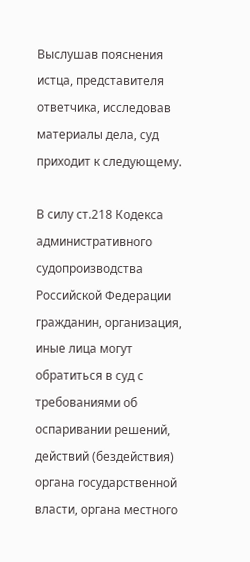Выслушав пояснения истца, представителя ответчика, исследовав материалы дела, суд приходит к следующему.

В силу ст.218 Кодекса административного судопроизводства Российской Федерации гражданин, организация, иные лица могут обратиться в суд с требованиями об оспаривании решений, действий (бездействия) органа государственной власти, органа местного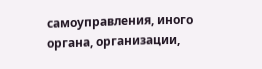самоуправления, иного органа, организации,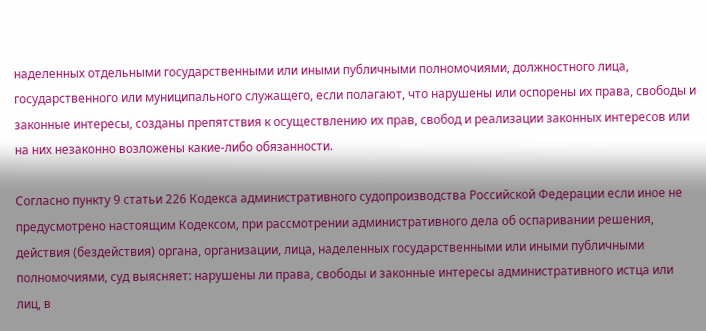наделенных отдельными государственными или иными публичными полномочиями, должностного лица, государственного или муниципального служащего, если полагают, что нарушены или оспорены их права, свободы и законные интересы, созданы препятствия к осуществлению их прав, свобод и реализации законных интересов или на них незаконно возложены какие-либо обязанности.

Согласно пункту 9 статьи 226 Кодекса административного судопроизводства Российской Федерации если иное не предусмотрено настоящим Кодексом, при рассмотрении административного дела об оспаривании решения, действия (бездействия) органа, организации, лица, наделенных государственными или иными публичными полномочиями, суд выясняет: нарушены ли права, свободы и законные интересы административного истца или лиц, в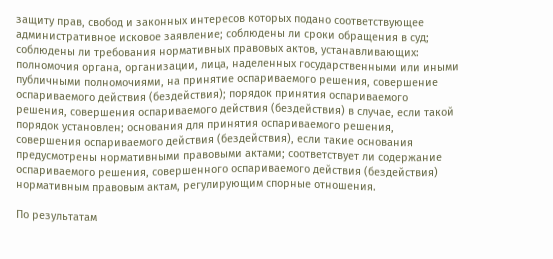защиту прав, свобод и законных интересов которых подано соответствующее административное исковое заявление; соблюдены ли сроки обращения в суд; соблюдены ли требования нормативных правовых актов, устанавливающих: полномочия органа, организации, лица, наделенных государственными или иными публичными полномочиями, на принятие оспариваемого решения, совершение оспариваемого действия (бездействия); порядок принятия оспариваемого решения, совершения оспариваемого действия (бездействия) в случае, если такой порядок установлен; основания для принятия оспариваемого решения, совершения оспариваемого действия (бездействия), если такие основания предусмотрены нормативными правовыми актами; соответствует ли содержание оспариваемого решения, совершенного оспариваемого действия (бездействия) нормативным правовым актам, регулирующим спорные отношения.

По результатам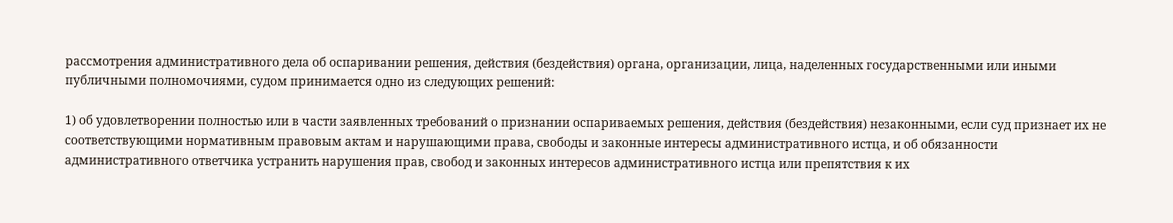рассмотрения административного дела об оспаривании решения, действия (бездействия) органа, организации, лица, наделенных государственными или иными публичными полномочиями, судом принимается одно из следующих решений:

1) об удовлетворении полностью или в части заявленных требований о признании оспариваемых решения, действия (бездействия) незаконными, если суд признает их не соответствующими нормативным правовым актам и нарушающими права, свободы и законные интересы административного истца, и об обязанности административного ответчика устранить нарушения прав, свобод и законных интересов административного истца или препятствия к их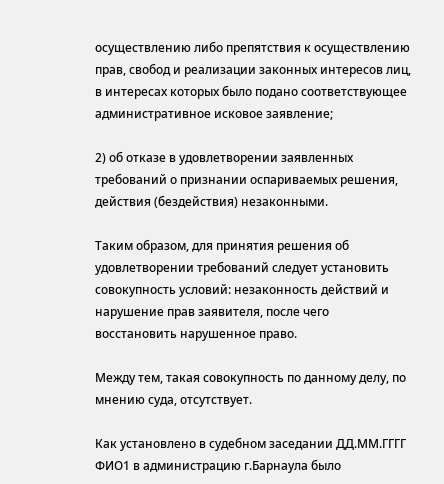осуществлению либо препятствия к осуществлению прав, свобод и реализации законных интересов лиц, в интересах которых было подано соответствующее административное исковое заявление;

2) об отказе в удовлетворении заявленных требований о признании оспариваемых решения, действия (бездействия) незаконными.

Таким образом, для принятия решения об удовлетворении требований следует установить совокупность условий: незаконность действий и нарушение прав заявителя, после чего восстановить нарушенное право.

Между тем, такая совокупность по данному делу, по мнению суда, отсутствует.

Как установлено в судебном заседании ДД.ММ.ГГГГ ФИО1 в администрацию г.Барнаула было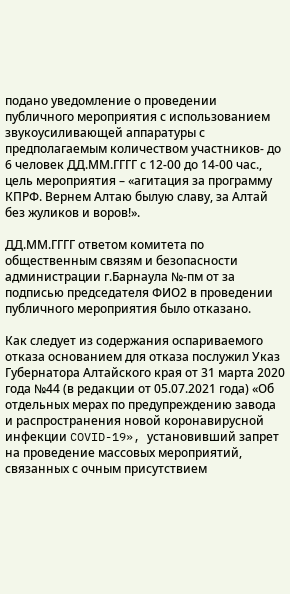подано уведомление о проведении публичного мероприятия с использованием звукоусиливающей аппаратуры с предполагаемым количеством участников- до 6 человек ДД.ММ.ГГГГ с 12-00 до 14-00 час., цель мероприятия – «агитация за программу КПРФ. Вернем Алтаю былую славу, за Алтай без жуликов и воров!».

ДД.ММ.ГГГГ ответом комитета по общественным связям и безопасности администрации г.Барнаула №-пм от за подписью председателя ФИО2 в проведении публичного мероприятия было отказано.

Как следует из содержания оспариваемого отказа основанием для отказа послужил Указ Губернатора Алтайского края от 31 марта 2020 года №44 (в редакции от 05.07.2021 года) «Об отдельных мерах по предупреждению завода и распространения новой коронавирусной инфекции COVID-19», установивший запрет на проведение массовых мероприятий, связанных с очным присутствием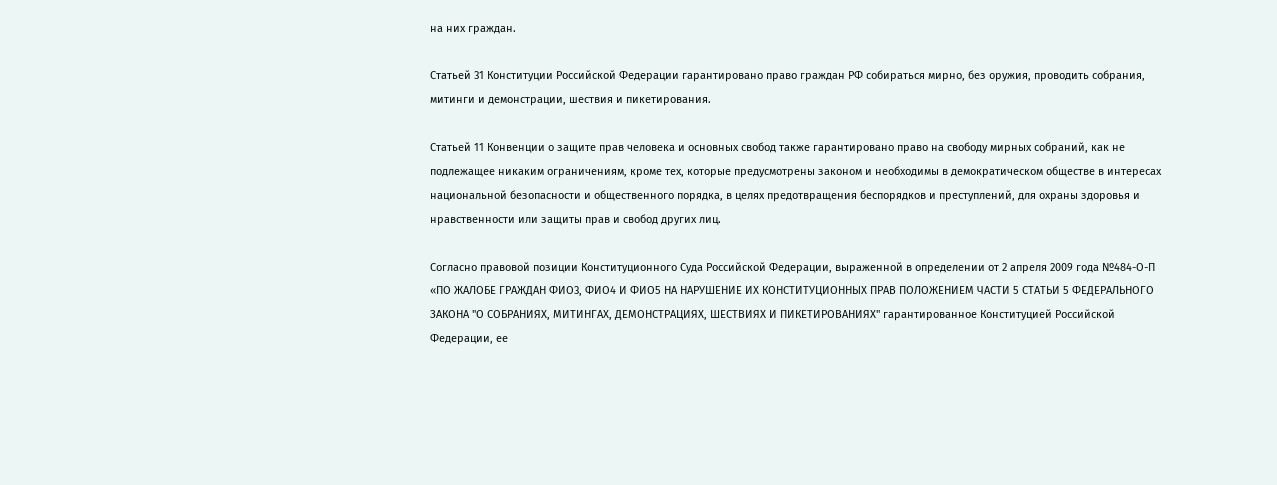на них граждан.

Статьей 31 Конституции Российской Федерации гарантировано право граждан РФ собираться мирно, без оружия, проводить собрания, митинги и демонстрации, шествия и пикетирования.

Статьей 11 Конвенции о защите прав человека и основных свобод также гарантировано право на свободу мирных собраний, как не подлежащее никаким ограничениям, кроме тех, которые предусмотрены законом и необходимы в демократическом обществе в интересах национальной безопасности и общественного порядка, в целях предотвращения беспорядков и преступлений, для охраны здоровья и нравственности или защиты прав и свобод других лиц.

Согласно правовой позиции Конституционного Суда Российской Федерации, выраженной в определении от 2 апреля 2009 года №484-О-П «ПО ЖАЛОБЕ ГРАЖДАН ФИО3, ФИО4 И ФИО5 НА НАРУШЕНИЕ ИХ КОНСТИТУЦИОННЫХ ПРАВ ПОЛОЖЕНИЕМ ЧАСТИ 5 СТАТЬИ 5 ФЕДЕРАЛЬНОГО ЗАКОНА "О СОБРАНИЯХ, МИТИНГАХ, ДЕМОНСТРАЦИЯХ, ШЕСТВИЯХ И ПИКЕТИРОВАНИЯХ" гарантированное Конституцией Российской Федерации, ее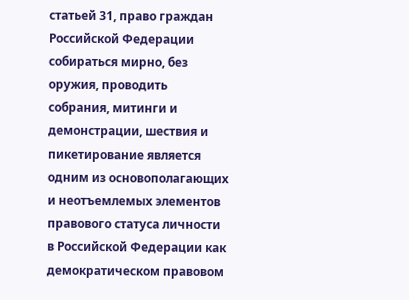статьей 31, право граждан Российской Федерации собираться мирно, без оружия, проводить собрания, митинги и демонстрации, шествия и пикетирование является одним из основополагающих и неотъемлемых элементов правового статуса личности в Российской Федерации как демократическом правовом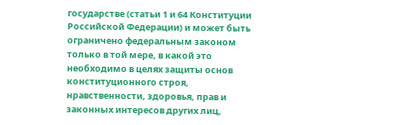государстве (статьи 1 и 64 Конституции Российской Федерации) и может быть ограничено федеральным законом только в той мере, в какой это необходимо в целях защиты основ конституционного строя, нравственности, здоровья, прав и законных интересов других лиц,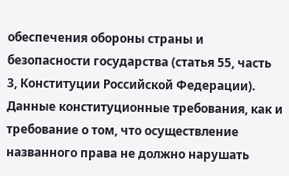обеспечения обороны страны и безопасности государства (статья 55, часть 3, Конституции Российской Федерации). Данные конституционные требования, как и требование о том, что осуществление названного права не должно нарушать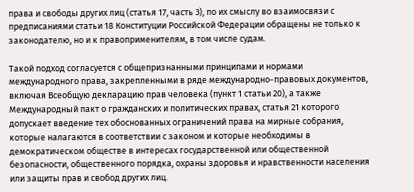права и свободы других лиц (статья 17, часть 3), по их смыслу во взаимосвязи с предписаниями статьи 18 Конституции Российской Федерации обращены не только к законодателю, но и к правоприменителям, в том числе судам.

Такой подход согласуется с общепризнанными принципами и нормами международного права, закрепленными в ряде международно-правовых документов, включая Всеобщую декларацию прав человека (пункт 1 статьи 20), а также Международный пакт о гражданских и политических правах, статья 21 которого допускает введение тех обоснованных ограничений права на мирные собрания, которые налагаются в соответствии с законом и которые необходимы в демократическом обществе в интересах государственной или общественной безопасности, общественного порядка, охраны здоровья и нравственности населения или защиты прав и свобод других лиц.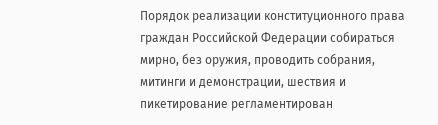Порядок реализации конституционного права граждан Российской Федерации собираться мирно, без оружия, проводить собрания, митинги и демонстрации, шествия и пикетирование регламентирован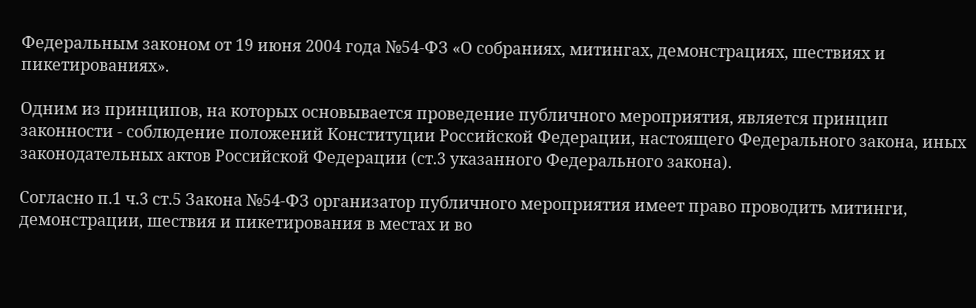Федеральным законом от 19 июня 2004 года №54-ФЗ «О собраниях, митингах, демонстрациях, шествиях и пикетированиях».

Одним из принципов, на которых основывается проведение публичного мероприятия, является принцип законности - соблюдение положений Конституции Российской Федерации, настоящего Федерального закона, иных законодательных актов Российской Федерации (ст.3 указанного Федерального закона).

Согласно п.1 ч.3 ст.5 Закона №54-ФЗ организатор публичного мероприятия имеет право проводить митинги, демонстрации, шествия и пикетирования в местах и во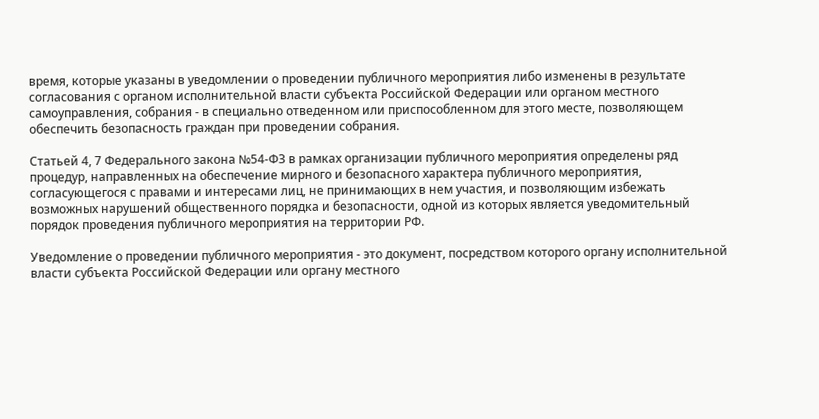время, которые указаны в уведомлении о проведении публичного мероприятия либо изменены в результате согласования с органом исполнительной власти субъекта Российской Федерации или органом местного самоуправления, собрания - в специально отведенном или приспособленном для этого месте, позволяющем обеспечить безопасность граждан при проведении собрания.

Статьей 4, 7 Федерального закона №54-ФЗ в рамках организации публичного мероприятия определены ряд процедур, направленных на обеспечение мирного и безопасного характера публичного мероприятия, согласующегося с правами и интересами лиц, не принимающих в нем участия, и позволяющим избежать возможных нарушений общественного порядка и безопасности, одной из которых является уведомительный порядок проведения публичного мероприятия на территории РФ.

Уведомление о проведении публичного мероприятия - это документ, посредством которого органу исполнительной власти субъекта Российской Федерации или органу местного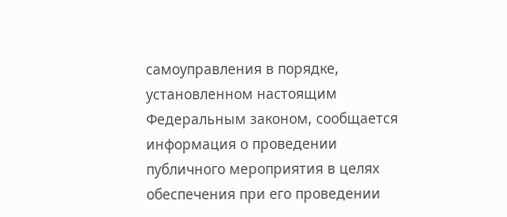самоуправления в порядке, установленном настоящим Федеральным законом, сообщается информация о проведении публичного мероприятия в целях обеспечения при его проведении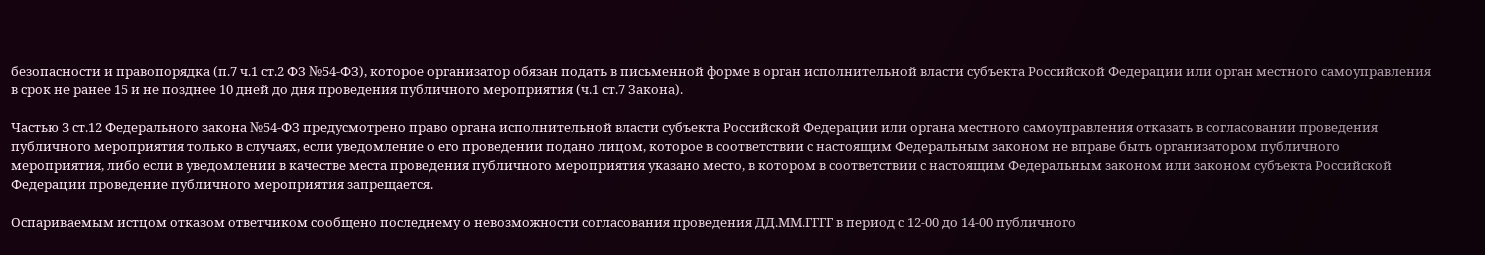безопасности и правопорядка (п.7 ч.1 ст.2 ФЗ №54-ФЗ), которое организатор обязан подать в письменной форме в орган исполнительной власти субъекта Российской Федерации или орган местного самоуправления в срок не ранее 15 и не позднее 10 дней до дня проведения публичного мероприятия (ч.1 ст.7 Закона).

Частью 3 ст.12 Федерального закона №54-ФЗ предусмотрено право органа исполнительной власти субъекта Российской Федерации или органа местного самоуправления отказать в согласовании проведения публичного мероприятия только в случаях, если уведомление о его проведении подано лицом, которое в соответствии с настоящим Федеральным законом не вправе быть организатором публичного мероприятия, либо если в уведомлении в качестве места проведения публичного мероприятия указано место, в котором в соответствии с настоящим Федеральным законом или законом субъекта Российской Федерации проведение публичного мероприятия запрещается.

Оспариваемым истцом отказом ответчиком сообщено последнему о невозможности согласования проведения ДД.ММ.ГГГГ в период с 12-00 до 14-00 публичного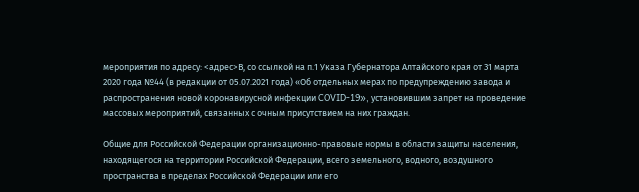мероприятия по адресу: <адрес>В, со ссылкой на п.1 Указа Губернатора Алтайского края от 31 марта 2020 года №44 (в редакции от 05.07.2021 года) «Об отдельных мерах по предупреждению завода и распространения новой коронавирусной инфекции COVID-19», установившим запрет на проведение массовых мероприятий, связанных с очным присутствием на них граждан.

Общие для Российской Федерации организационно-правовые нормы в области защиты населения, находящегося на территории Российской Федерации, всего земельного, водного, воздушного пространства в пределах Российской Федерации или его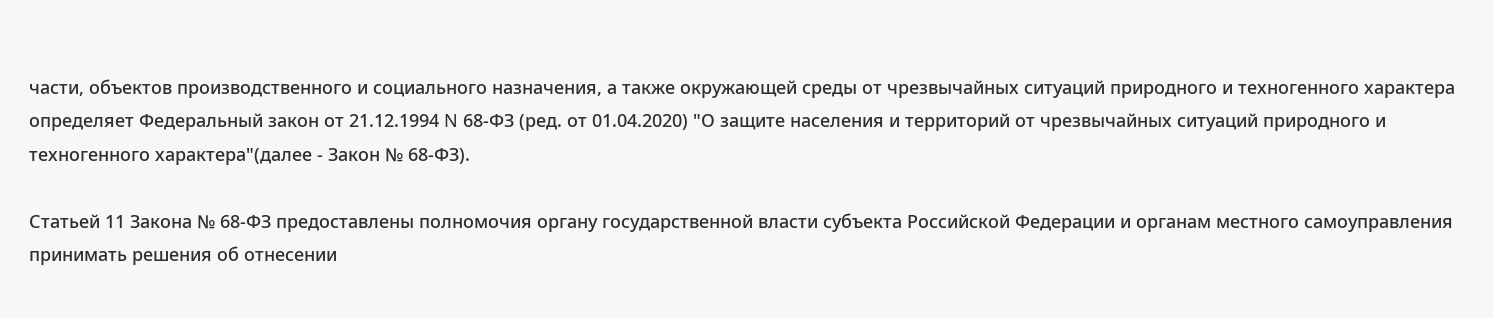части, объектов производственного и социального назначения, а также окружающей среды от чрезвычайных ситуаций природного и техногенного характера определяет Федеральный закон от 21.12.1994 N 68-ФЗ (ред. от 01.04.2020) "О защите населения и территорий от чрезвычайных ситуаций природного и техногенного характера"(далее - Закон № 68-ФЗ).

Статьей 11 Закона № 68-ФЗ предоставлены полномочия органу государственной власти субъекта Российской Федерации и органам местного самоуправления принимать решения об отнесении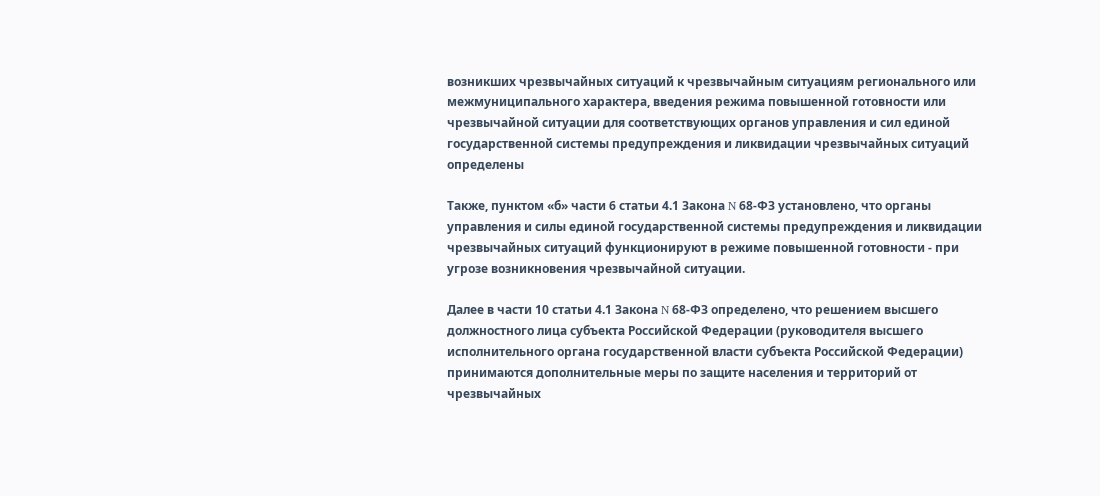возникших чрезвычайных ситуаций к чрезвычайным ситуациям регионального или межмуниципального характера, введения режима повышенной готовности или чрезвычайной ситуации для соответствующих органов управления и сил единой государственной системы предупреждения и ликвидации чрезвычайных ситуаций определены

Также, пунктом «б» части 6 статьи 4.1 Закона N 68-ФЗ установлено, что органы управления и силы единой государственной системы предупреждения и ликвидации чрезвычайных ситуаций функционируют в режиме повышенной готовности - при угрозе возникновения чрезвычайной ситуации.

Далее в части 10 статьи 4.1 Закона N 68-ФЗ определено, что решением высшего должностного лица субъекта Российской Федерации (руководителя высшего исполнительного органа государственной власти субъекта Российской Федерации) принимаются дополнительные меры по защите населения и территорий от чрезвычайных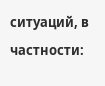ситуаций, в частности: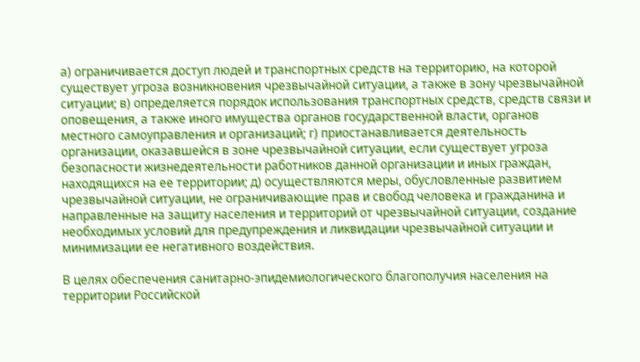а) ограничивается доступ людей и транспортных средств на территорию, на которой существует угроза возникновения чрезвычайной ситуации, а также в зону чрезвычайной ситуации; в) определяется порядок использования транспортных средств, средств связи и оповещения, а также иного имущества органов государственной власти, органов местного самоуправления и организаций; г) приостанавливается деятельность организации, оказавшейся в зоне чрезвычайной ситуации, если существует угроза безопасности жизнедеятельности работников данной организации и иных граждан, находящихся на ее территории; д) осуществляются меры, обусловленные развитием чрезвычайной ситуации, не ограничивающие прав и свобод человека и гражданина и направленные на защиту населения и территорий от чрезвычайной ситуации, создание необходимых условий для предупреждения и ликвидации чрезвычайной ситуации и минимизации ее негативного воздействия.

В целях обеспечения санитарно-эпидемиологического благополучия населения на территории Российской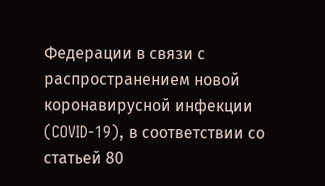Федерации в связи с распространением новой коронавирусной инфекции (COVID-19), в соответствии со статьей 80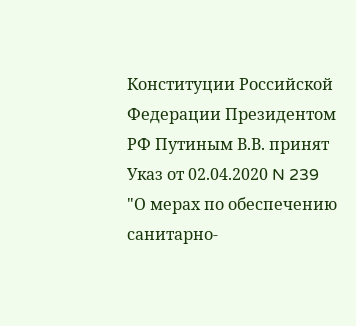Конституции Российской Федерации Президентом РФ Путиным В.В. принят Указ от 02.04.2020 N 239 "О мерах по обеспечению санитарно-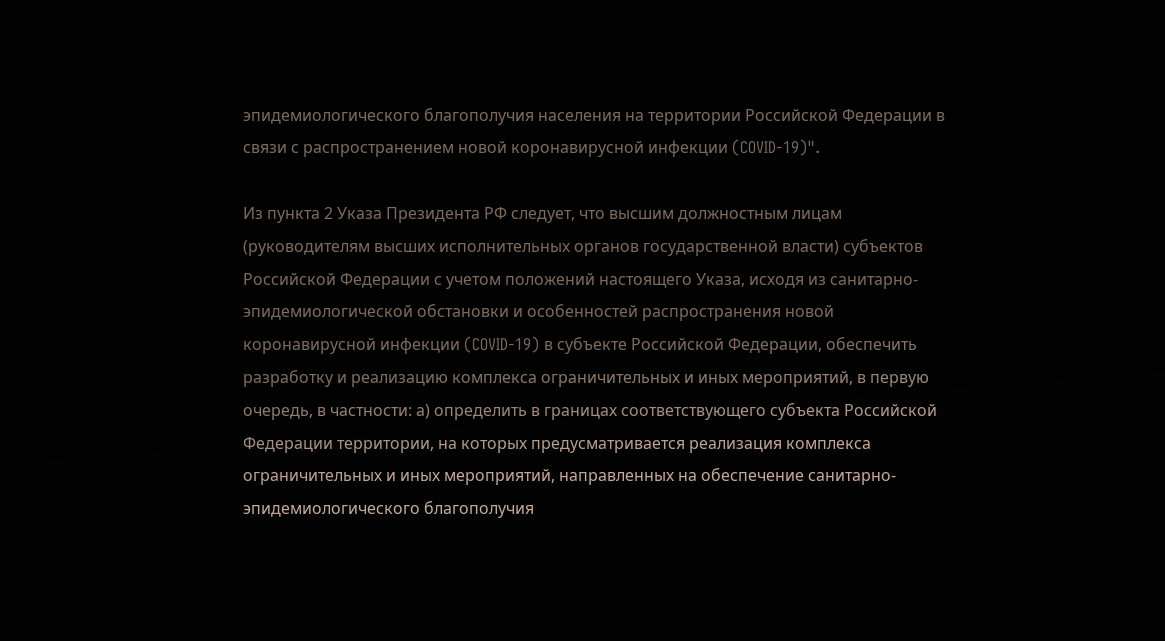эпидемиологического благополучия населения на территории Российской Федерации в связи с распространением новой коронавирусной инфекции (COVID-19)".

Из пункта 2 Указа Президента РФ следует, что высшим должностным лицам (руководителям высших исполнительных органов государственной власти) субъектов Российской Федерации с учетом положений настоящего Указа, исходя из санитарно-эпидемиологической обстановки и особенностей распространения новой коронавирусной инфекции (COVID-19) в субъекте Российской Федерации, обеспечить разработку и реализацию комплекса ограничительных и иных мероприятий, в первую очередь, в частности: а) определить в границах соответствующего субъекта Российской Федерации территории, на которых предусматривается реализация комплекса ограничительных и иных мероприятий, направленных на обеспечение санитарно-эпидемиологического благополучия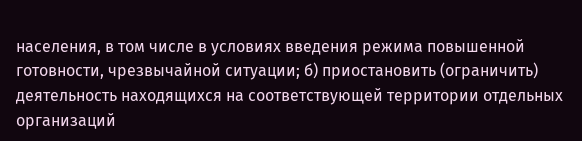населения, в том числе в условиях введения режима повышенной готовности, чрезвычайной ситуации; б) приостановить (ограничить) деятельность находящихся на соответствующей территории отдельных организаций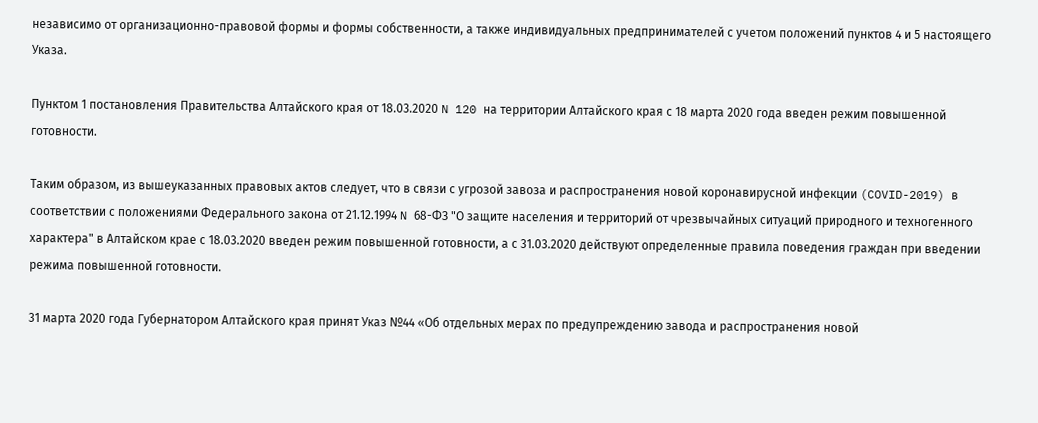независимо от организационно-правовой формы и формы собственности, а также индивидуальных предпринимателей с учетом положений пунктов 4 и 5 настоящего Указа.

Пунктом 1 постановления Правительства Алтайского края от 18.03.2020 N 120 на территории Алтайского края с 18 марта 2020 года введен режим повышенной готовности.

Таким образом, из вышеуказанных правовых актов следует, что в связи с угрозой завоза и распространения новой коронавирусной инфекции (COVID-2019) в соответствии с положениями Федерального закона от 21.12.1994 N 68-ФЗ "О защите населения и территорий от чрезвычайных ситуаций природного и техногенного характера" в Алтайском крае с 18.03.2020 введен режим повышенной готовности, а с 31.03.2020 действуют определенные правила поведения граждан при введении режима повышенной готовности.

31 марта 2020 года Губернатором Алтайского края принят Указ №44 «Об отдельных мерах по предупреждению завода и распространения новой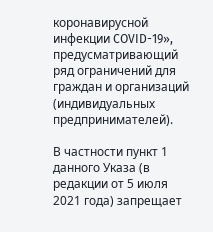коронавирусной инфекции COVID-19», предусматривающий ряд ограничений для граждан и организаций (индивидуальных предпринимателей).

В частности пункт 1 данного Указа (в редакции от 5 июля 2021 года) запрещает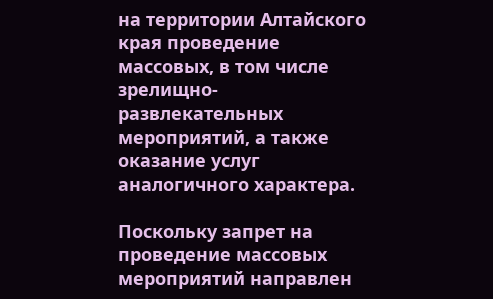на территории Алтайского края проведение массовых, в том числе зрелищно-развлекательных мероприятий, а также оказание услуг аналогичного характера.

Поскольку запрет на проведение массовых мероприятий направлен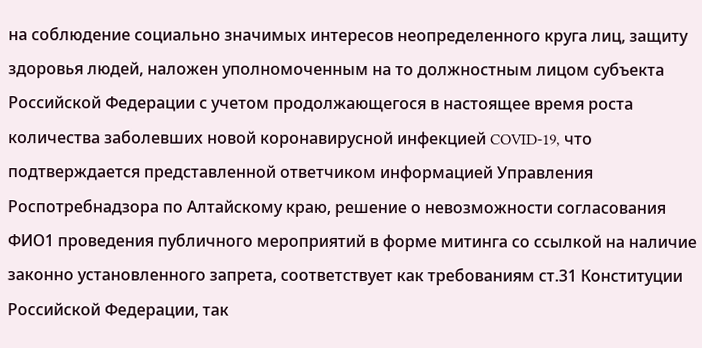на соблюдение социально значимых интересов неопределенного круга лиц, защиту здоровья людей, наложен уполномоченным на то должностным лицом субъекта Российской Федерации с учетом продолжающегося в настоящее время роста количества заболевших новой коронавирусной инфекцией COVID-19, что подтверждается представленной ответчиком информацией Управления Роспотребнадзора по Алтайскому краю, решение о невозможности согласования ФИО1 проведения публичного мероприятий в форме митинга со ссылкой на наличие законно установленного запрета, соответствует как требованиям ст.31 Конституции Российской Федерации, так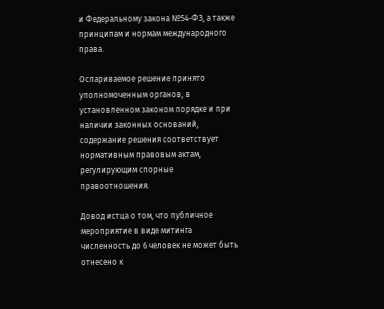и Федеральному закона №54-ФЗ, а также принципам и нормам международного права.

Оспариваемое решение принято уполномоченным органов, в установленном законом порядке и при наличии законных оснований, содержание решения соответствует нормативным правовым актам, регулирующим спорные правоотношения.

Довод истца о том, что публичное мероприятие в виде митинга численность до 6 человек не может быть отнесено к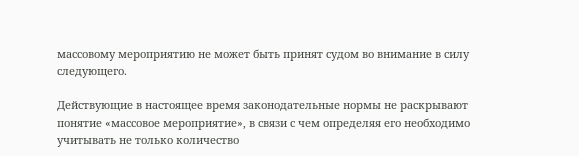массовому мероприятию не может быть принят судом во внимание в силу следующего.

Действующие в настоящее время законодательные нормы не раскрывают понятие «массовое мероприятие», в связи с чем определяя его необходимо учитывать не только количество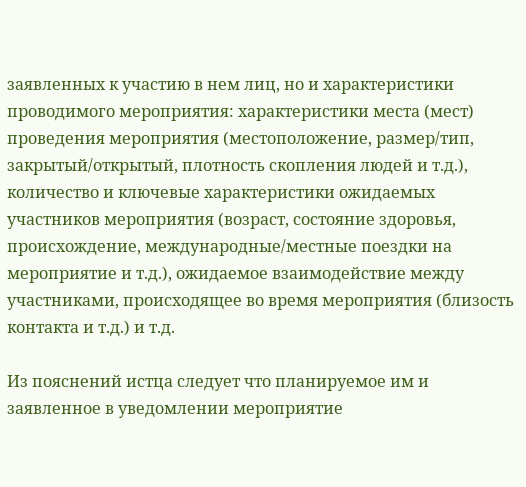заявленных к участию в нем лиц, но и характеристики проводимого мероприятия: характеристики места (мест) проведения мероприятия (местоположение, размер/тип, закрытый/открытый, плотность скопления людей и т.д.), количество и ключевые характеристики ожидаемых участников мероприятия (возраст, состояние здоровья, происхождение, международные/местные поездки на мероприятие и т.д.), ожидаемое взаимодействие между участниками, происходящее во время мероприятия (близость контакта и т.д.) и т.д.

Из пояснений истца следует что планируемое им и заявленное в уведомлении мероприятие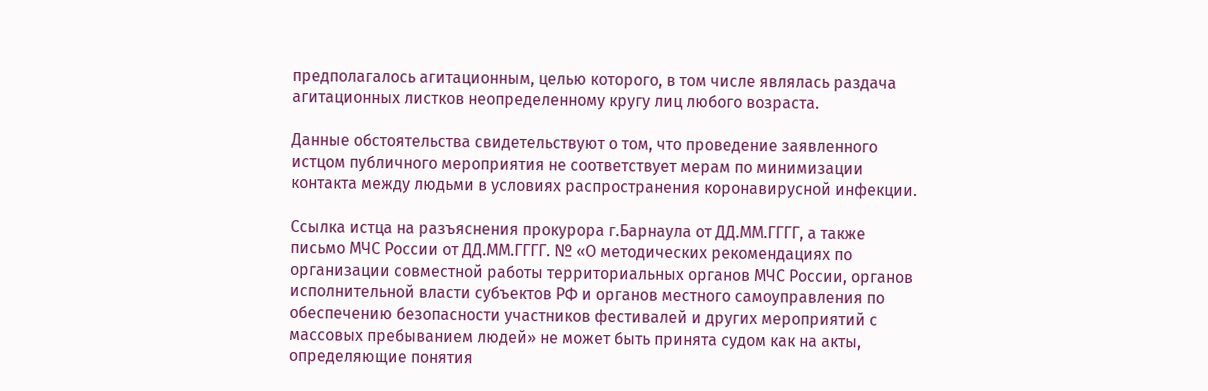предполагалось агитационным, целью которого, в том числе являлась раздача агитационных листков неопределенному кругу лиц любого возраста.

Данные обстоятельства свидетельствуют о том, что проведение заявленного истцом публичного мероприятия не соответствует мерам по минимизации контакта между людьми в условиях распространения коронавирусной инфекции.

Ссылка истца на разъяснения прокурора г.Барнаула от ДД.ММ.ГГГГ, а также письмо МЧС России от ДД.ММ.ГГГГ. № «О методических рекомендациях по организации совместной работы территориальных органов МЧС России, органов исполнительной власти субъектов РФ и органов местного самоуправления по обеспечению безопасности участников фестивалей и других мероприятий с массовых пребыванием людей» не может быть принята судом как на акты, определяющие понятия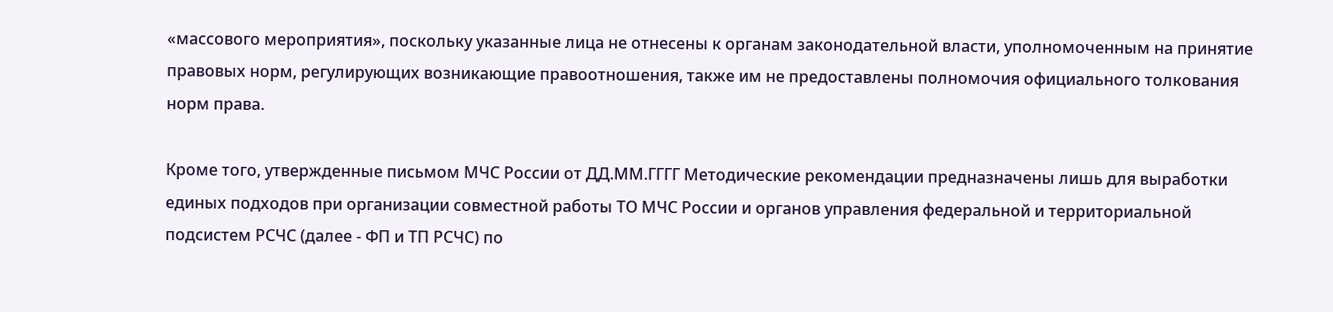«массового мероприятия», поскольку указанные лица не отнесены к органам законодательной власти, уполномоченным на принятие правовых норм, регулирующих возникающие правоотношения, также им не предоставлены полномочия официального толкования норм права.

Кроме того, утвержденные письмом МЧС России от ДД.ММ.ГГГГ Методические рекомендации предназначены лишь для выработки единых подходов при организации совместной работы ТО МЧС России и органов управления федеральной и территориальной подсистем РСЧС (далее - ФП и ТП РСЧС) по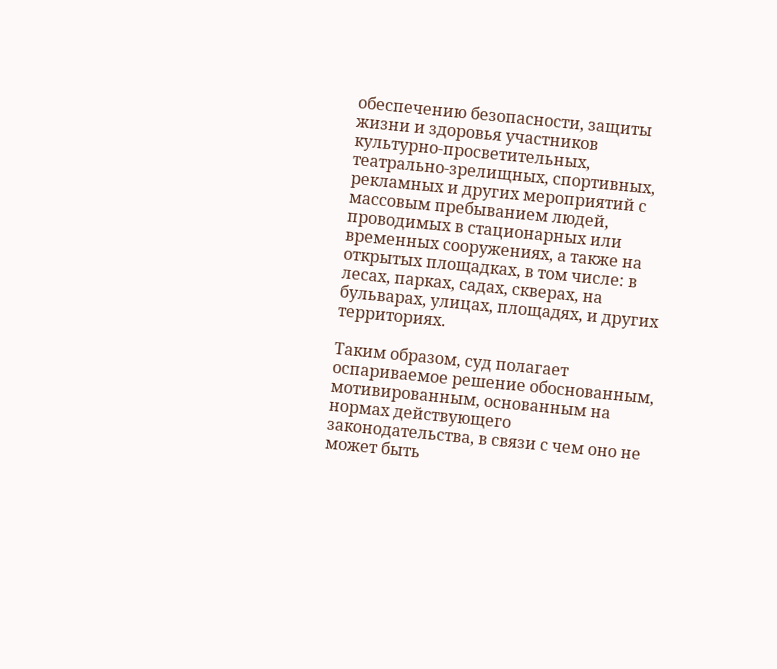обеспечению безопасности, защиты жизни и здоровья участников культурно-просветительных, театрально-зрелищных, спортивных, рекламных и других мероприятий с массовым пребыванием людей, проводимых в стационарных или временных сооружениях, а также на открытых площадках, в том числе: в лесах, парках, садах, скверах, на бульварах, улицах, площадях, и других территориях.

Таким образом, суд полагает оспариваемое решение обоснованным, мотивированным, основанным на нормах действующего законодательства, в связи с чем оно не может быть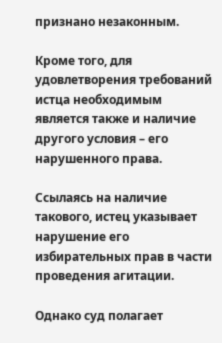признано незаконным.

Кроме того, для удовлетворения требований истца необходимым является также и наличие другого условия – его нарушенного права.

Ссылаясь на наличие такового, истец указывает нарушение его избирательных прав в части проведения агитации.

Однако суд полагает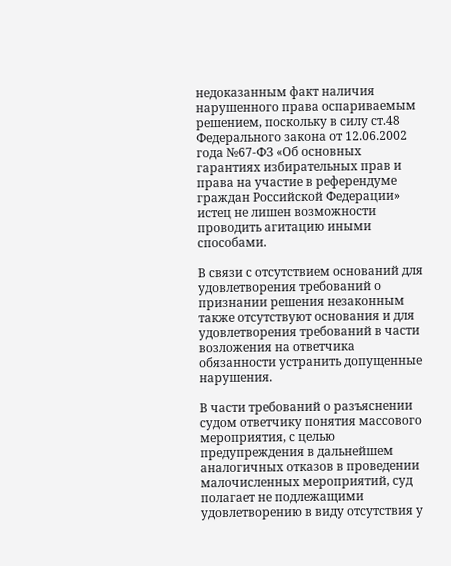недоказанным факт наличия нарушенного права оспариваемым решением, поскольку в силу ст.48 Федерального закона от 12.06.2002 года №67-ФЗ «Об основных гарантиях избирательных прав и права на участие в референдуме граждан Российской Федерации» истец не лишен возможности проводить агитацию иными способами.

В связи с отсутствием оснований для удовлетворения требований о признании решения незаконным также отсутствуют основания и для удовлетворения требований в части возложения на ответчика обязанности устранить допущенные нарушения.

В части требований о разъяснении судом ответчику понятия массового мероприятия, с целью предупреждения в дальнейшем аналогичных отказов в проведении малочисленных мероприятий, суд полагает не подлежащими удовлетворению в виду отсутствия у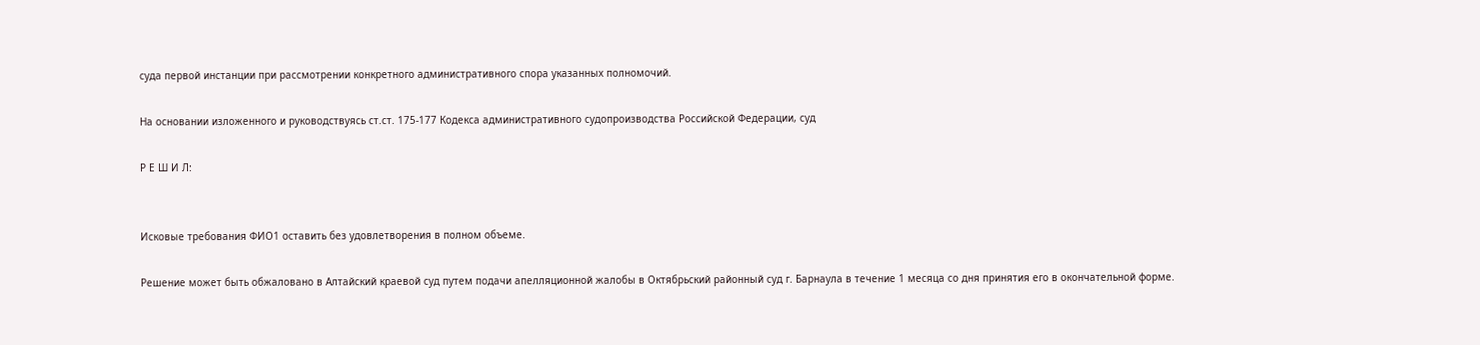суда первой инстанции при рассмотрении конкретного административного спора указанных полномочий.

На основании изложенного и руководствуясь ст.ст. 175-177 Кодекса административного судопроизводства Российской Федерации, суд

Р Е Ш И Л:


Исковые требования ФИО1 оставить без удовлетворения в полном объеме.

Решение может быть обжаловано в Алтайский краевой суд путем подачи апелляционной жалобы в Октябрьский районный суд г. Барнаула в течение 1 месяца со дня принятия его в окончательной форме.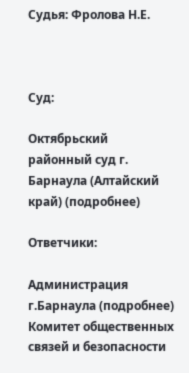Судья: Фролова Н.Е.



Суд:

Октябрьский районный суд г. Барнаула (Алтайский край) (подробнее)

Ответчики:

Администрация г.Барнаула (подробнее)
Комитет общественных связей и безопасности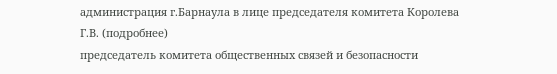администрация г.Барнаула в лице председателя комитета Королева Г.В. (подробнее)
председатель комитета общественных связей и безопасности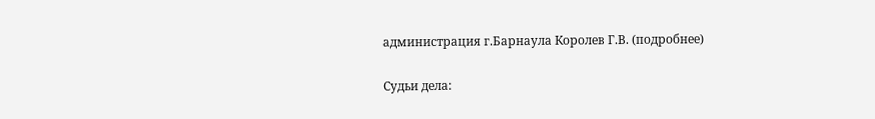администрация г.Барнаула Королев Г.В. (подробнее)

Судьи дела: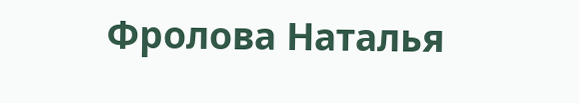Фролова Наталья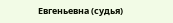Евгеньевна (судья)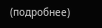(подробнее)